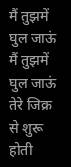मैं तुझमें घुल जाऊं
मैं तुझमें घुल जाऊं
तेरे जिक्र से शुरू होती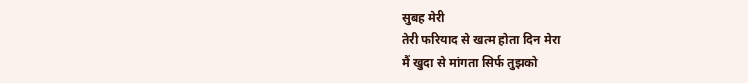सुबह मेरी
तेरी फरियाद से खत्म होता दिन मेरा
मैं खुदा से मांगता सिर्फ तुझको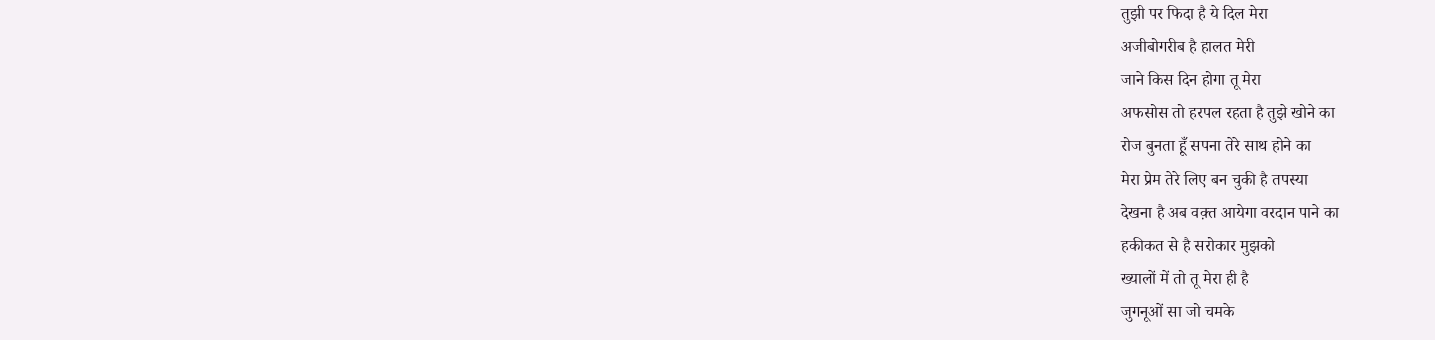तुझी पर फिदा है ये दिल मेरा
अजीबोगरीब है हालत मेरी
जाने किस दिन होगा तू मेरा
अफसोस तो हरपल रहता है तुझे खोने का
रोज बुनता हूँ सपना तेरे साथ होने का
मेरा प्रेम तेरे लिए बन चुकी है तपस्या
देखना है अब वक़्त आयेगा वरदान पाने का
हकीकत से है सरोकार मुझको
ख्यालों में तो तू मेरा ही है
जुगनूओं सा जो चमके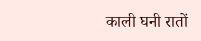काली घनी रातों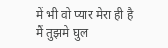में भी वो प्यार मेरा ही है
मैं तुझमे घुल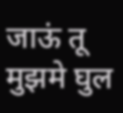जाऊं तू मुझमे घुल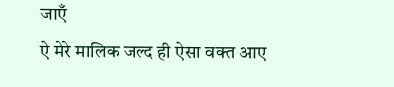जाएँ
ऐ मेरे मालिक जल्द ही ऐसा वक्त आए